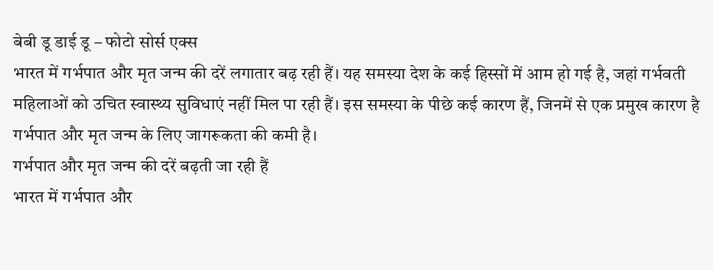बेबी डू डाई डू – फोटो सोर्स एक्स
भारत में गर्भपात और मृत जन्म की दरें लगातार बढ़ रही हैं। यह समस्या देश के कई हिस्सों में आम हो गई है, जहां गर्भवती महिलाओं को उचित स्वास्थ्य सुविधाएं नहीं मिल पा रही हैं। इस समस्या के पीछे कई कारण हैं, जिनमें से एक प्रमुख कारण है गर्भपात और मृत जन्म के लिए जागरूकता की कमी है।
गर्भपात और मृत जन्म की दरें बढ़ती जा रही हैं
भारत में गर्भपात और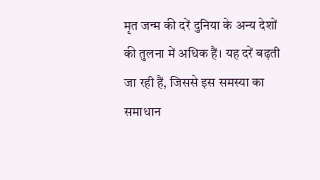मृत जन्म की दरें दुनिया के अन्य देशों की तुलना में अधिक हैं। यह दरें बढ़ती जा रही हैं, जिससे इस समस्या का समाधान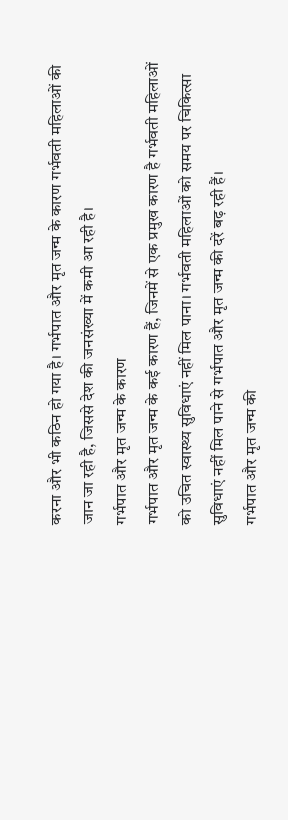करना और भी कठिन हो गया है। गर्भपात और मृत जन्म के कारण गर्भवती महिलाओं की जान जा रही है, जिससे देश की जनसंख्या में कमी आ रही है।
गर्भपात और मृत जन्म के कारण
गर्भपात और मृत जन्म के कई कारण हैं, जिनमें से एक प्रमुख कारण है गर्भवती महिलाओं को उचित स्वास्थ्य सुविधाएं नहीं मिल पाना। गर्भवती महिलाओं को समय पर चिकित्सा सुविधाएं नहीं मिल पाने से गर्भपात और मृत जन्म की दरें बढ़ रही हैं।
गर्भपात और मृत जन्म की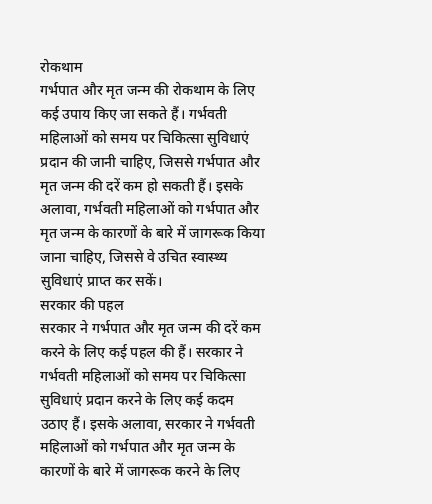रोकथाम
गर्भपात और मृत जन्म की रोकथाम के लिए कई उपाय किए जा सकते हैं। गर्भवती महिलाओं को समय पर चिकित्सा सुविधाएं प्रदान की जानी चाहिए, जिससे गर्भपात और मृत जन्म की दरें कम हो सकती हैं। इसके अलावा, गर्भवती महिलाओं को गर्भपात और मृत जन्म के कारणों के बारे में जागरूक किया जाना चाहिए, जिससे वे उचित स्वास्थ्य सुविधाएं प्राप्त कर सकें।
सरकार की पहल
सरकार ने गर्भपात और मृत जन्म की दरें कम करने के लिए कई पहल की हैं। सरकार ने गर्भवती महिलाओं को समय पर चिकित्सा सुविधाएं प्रदान करने के लिए कई कदम उठाए हैं। इसके अलावा, सरकार ने गर्भवती महिलाओं को गर्भपात और मृत जन्म के कारणों के बारे में जागरूक करने के लिए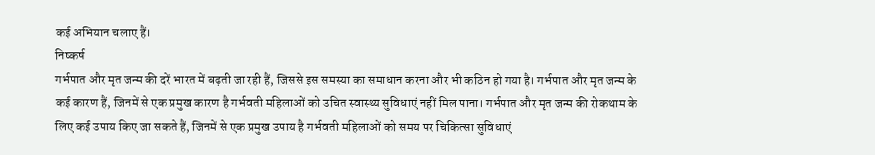कई अभियान चलाए हैं।
निष्कर्ष
गर्भपात और मृत जन्म की दरें भारत में बढ़ती जा रही हैं, जिससे इस समस्या का समाधान करना और भी कठिन हो गया है। गर्भपात और मृत जन्म के कई कारण हैं, जिनमें से एक प्रमुख कारण है गर्भवती महिलाओं को उचित स्वास्थ्य सुविधाएं नहीं मिल पाना। गर्भपात और मृत जन्म की रोकथाम के लिए कई उपाय किए जा सकते हैं, जिनमें से एक प्रमुख उपाय है गर्भवती महिलाओं को समय पर चिकित्सा सुविधाएं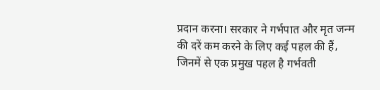प्रदान करना। सरकार ने गर्भपात और मृत जन्म की दरें कम करने के लिए कई पहल की हैं, जिनमें से एक प्रमुख पहल है गर्भवती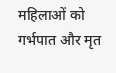महिलाओं को गर्भपात और मृत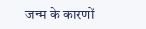जन्म के कारणों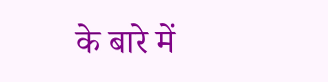के बारे में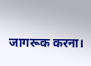जागरूक करना।